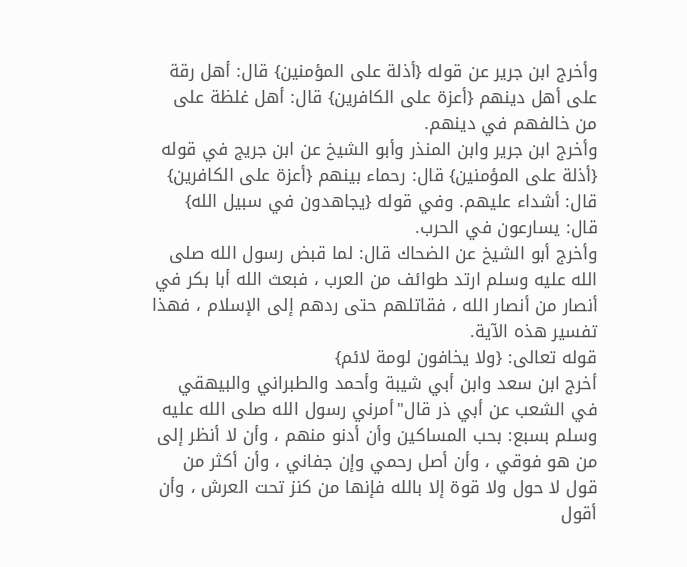وأخرج ابن جرير عن قوله {أذلة على المؤمنين} قال: أهل رقة على أهل دينهم {أعزة على الكافرين} قال: أهل غلظة على من خالفهم في دينهم.
وأخرج ابن جرير وابن المنذر وأبو الشيخ عن ابن جريج في قوله {أذلة على المؤمنين} قال: رحماء بينهم {أعزة على الكافرين} قال: أشداء عليهم. وفي قوله {يجاهدون في سبيل الله} قال: يسارعون في الحرب.
وأخرج أبو الشيخ عن الضحاك قال: لما قبض رسول الله صلى الله عليه وسلم ارتد طوائف من العرب ، فبعث الله أبا بكر في أنصار من أنصار الله ، فقاتلهم حتى ردهم إلى الإسلام ، فهذا تفسير هذه الآية.
قوله تعالى: {ولا يخافون لومة لائم}
أخرج ابن سعد وابن أبي شيبة وأحمد والطبراني والبيهقي في الشعب عن أبي ذر قال"أمرني رسول الله صلى الله عليه وسلم بسبع: بحب المساكين وأن أدنو منهم ، وأن لا أنظر إلى من هو فوقي ، وأن أصل رحمي وإن جفاني ، وأن أكثر من قول لا حول ولا قوة إلا بالله فإنها من كنز تحت العرش ، وأن أقول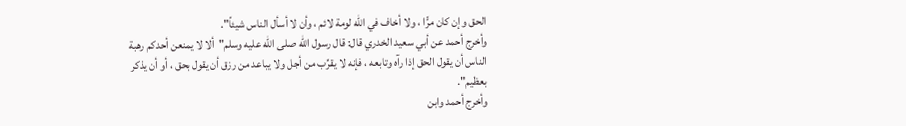الحق وإن كان مرًّا ، ولا أخاف في الله لومة لائم ، وأن لا أسأل الناس شيئاً".
وأخرج أحمد عن أبي سعيد الخدري قال: قال رسول الله صلى الله عليه وسلم"ألا لا يمنعن أحدكم رهبة الناس أن يقول الحق إذا رآه وتابعه ، فإنه لا يقرِّب من أجل ولا يباعد من رزق أن يقول بحق ، أو أن يذكر بعظيم".
وأخرج أحمد وابن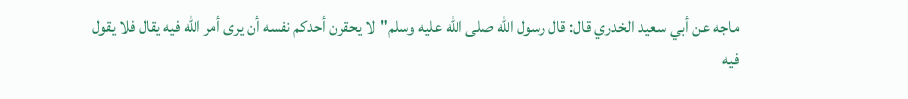ماجه عن أبي سعيد الخدري قال: قال رسول الله صلى الله عليه وسلم"لا يحقرن أحدكم نفسه أن يرى أمر الله فيه يقال فلا يقول فيه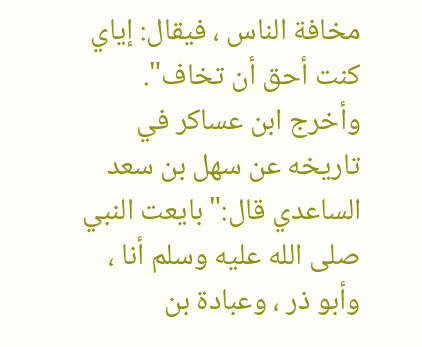مخافة الناس ، فيقال: إياي كنت أحق أن تخاف".
وأخرج ابن عساكر في تاريخه عن سهل بن سعد الساعدي قال:"بايعت النبي صلى الله عليه وسلم أنا ، وأبو ذر ، وعبادة بن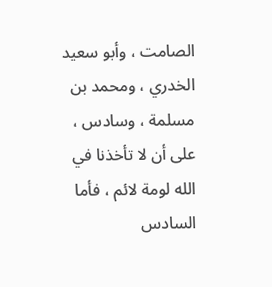الصامت ، وأبو سعيد الخدري ، ومحمد بن مسلمة ، وسادس ، على أن لا تأخذنا في الله لومة لائم ، فأما السادس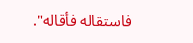فاستقاله فأقاله".